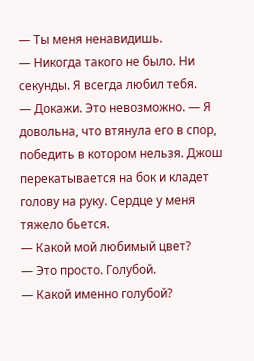— Ты меня ненавидишь.
— Никогда такого не было. Ни секунды. Я всегда любил тебя.
— Докажи. Это невозможно. — Я довольна, что втянула его в спор, победить в котором нельзя. Джош перекатывается на бок и кладет голову на руку. Сердце у меня тяжело бьется.
— Какой мой любимый цвет?
— Это просто. Голубой.
— Какой именно голубой?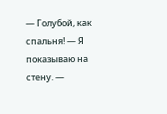— Голубой, как спальня! — Я показываю на стену. —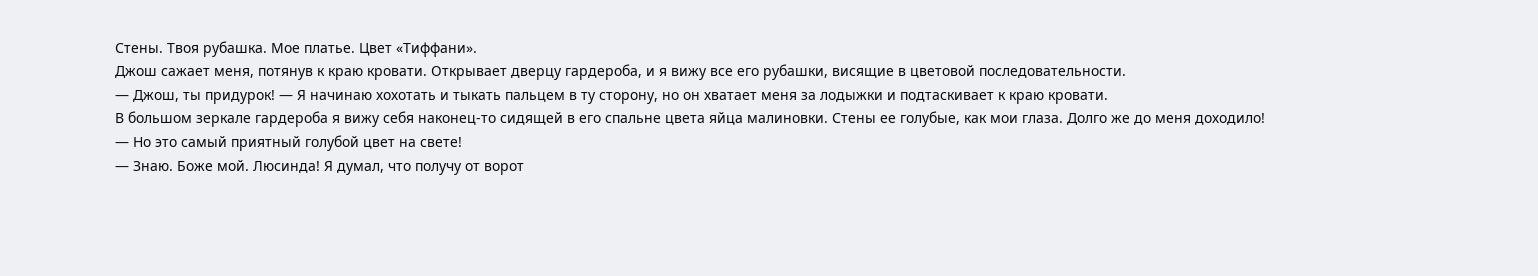Стены. Твоя рубашка. Мое платье. Цвет «Тиффани».
Джош сажает меня, потянув к краю кровати. Открывает дверцу гардероба, и я вижу все его рубашки, висящие в цветовой последовательности.
— Джош, ты придурок! — Я начинаю хохотать и тыкать пальцем в ту сторону, но он хватает меня за лодыжки и подтаскивает к краю кровати.
В большом зеркале гардероба я вижу себя наконец-то сидящей в его спальне цвета яйца малиновки. Стены ее голубые, как мои глаза. Долго же до меня доходило!
— Но это самый приятный голубой цвет на свете!
— Знаю. Боже мой. Люсинда! Я думал, что получу от ворот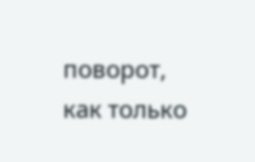поворот, как только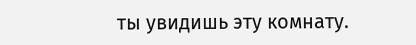ты увидишь эту комнату.